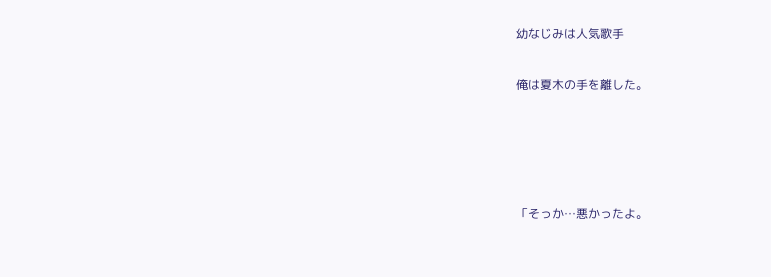幼なじみは人気歌手

俺は夏木の手を離した。




「そっか…悪かったよ。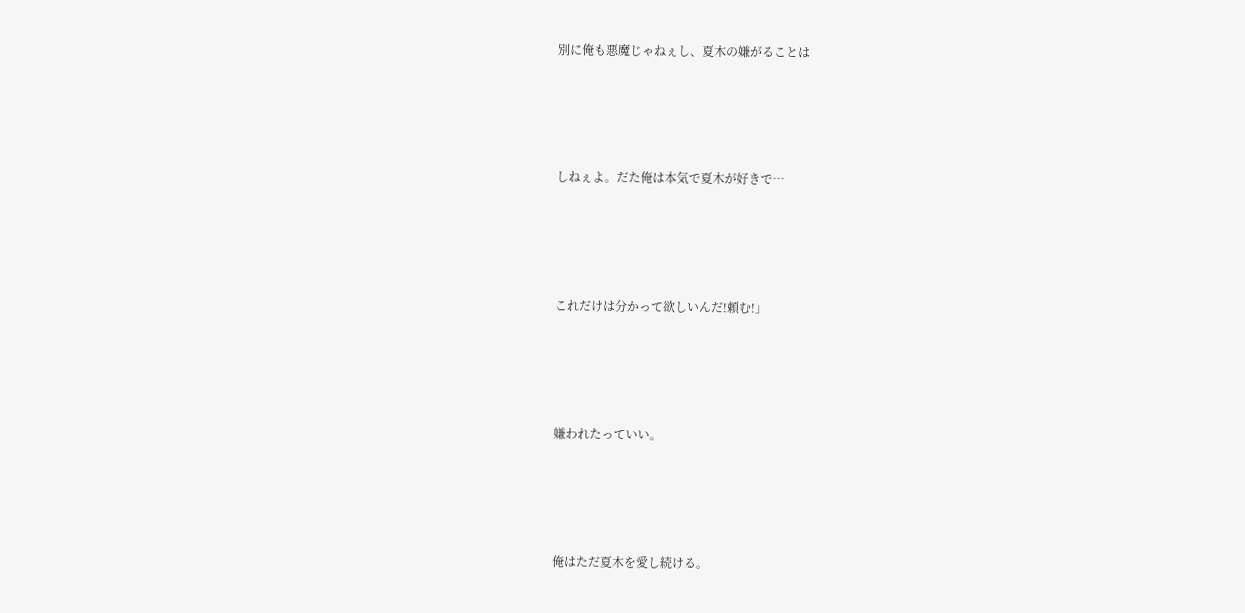別に俺も悪魔じゃねぇし、夏木の嫌がることは




しねぇよ。だた俺は本気で夏木が好きで…




これだけは分かって欲しいんだ!頼む!」




嫌われたっていい。




俺はただ夏木を愛し続ける。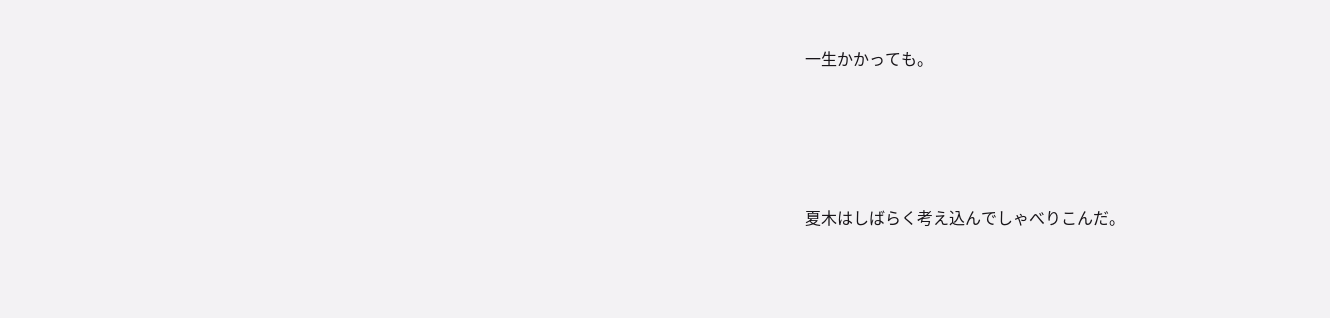一生かかっても。




夏木はしばらく考え込んでしゃべりこんだ。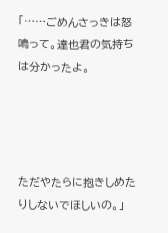「……ごめんさっきは怒鳴って。達也君の気持ちは分かったよ。




ただやたらに抱きしめたりしないでほしいの。」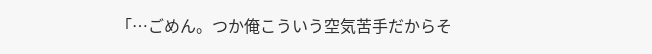「…ごめん。つか俺こういう空気苦手だからそ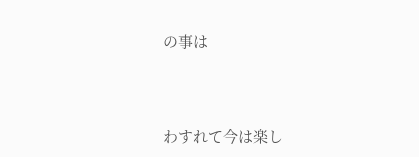の事は




わすれて今は楽し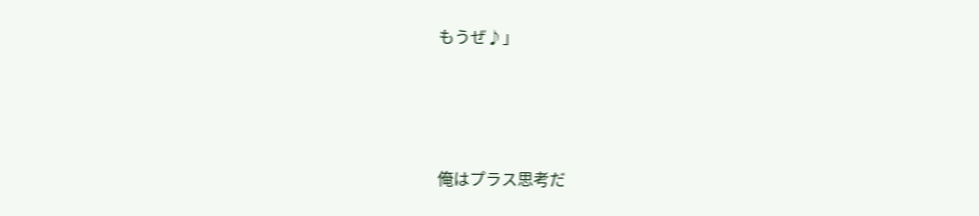もうぜ♪」




俺はプラス思考だ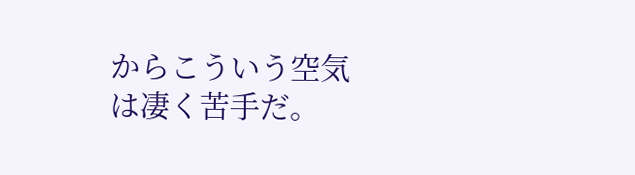からこういう空気は凄く苦手だ。